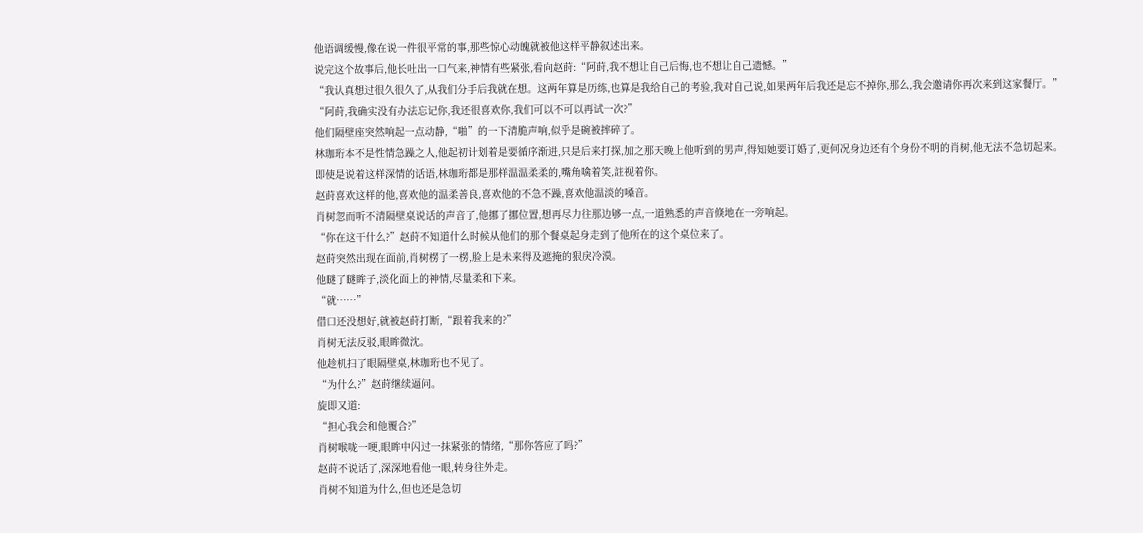他语调缓慢,像在说一件很平常的事,那些惊心动魄就被他这样平静叙述出来。
说完这个故事后,他长吐出一口气来,神情有些紧张,看向赵莳:“阿莳,我不想让自己后悔,也不想让自己遗憾。”
“我认真想过很久很久了,从我们分手后我就在想。这两年算是历练,也算是我给自己的考验,我对自己说,如果两年后我还是忘不掉你,那么,我会邀请你再次来到这家餐厅。”
“阿莳,我确实没有办法忘记你,我还很喜欢你,我们可以不可以再试一次?”
他们隔壁座突然响起一点动静,“啪”的一下清脆声响,似乎是碗被摔碎了。
林珈珩本不是性情急躁之人,他起初计划着是要循序渐进,只是后来打探,加之那天晚上他听到的男声,得知她要订婚了,更何况身边还有个身份不明的肖树,他无法不急切起来。
即使是说着这样深情的话语,林珈珩都是那样温温柔柔的,嘴角噙着笑,註视着你。
赵莳喜欢这样的他,喜欢他的温柔善良,喜欢他的不急不躁,喜欢他温淡的嗓音。
肖树忽而听不清隔壁桌说话的声音了,他挪了挪位置,想再尽力往那边够一点,一道熟悉的声音倏地在一旁响起。
“你在这干什么?”赵莳不知道什么时候从他们的那个餐桌起身走到了他所在的这个桌位来了。
赵莳突然出现在面前,肖树楞了一楞,脸上是未来得及遮掩的狠戾冷漠。
他瞇了瞇眸子,淡化面上的神情,尽量柔和下来。
“就……”
借口还没想好,就被赵莳打断,“跟着我来的?”
肖树无法反驳,眼眸微沈。
他趁机扫了眼隔壁桌,林珈珩也不见了。
“为什么?”赵莳继续逼问。
旋即又道:
“担心我会和他覆合?”
肖树喉咙一哽,眼眸中闪过一抹紧张的情绪,“那你答应了吗?”
赵莳不说话了,深深地看他一眼,转身往外走。
肖树不知道为什么,但也还是急切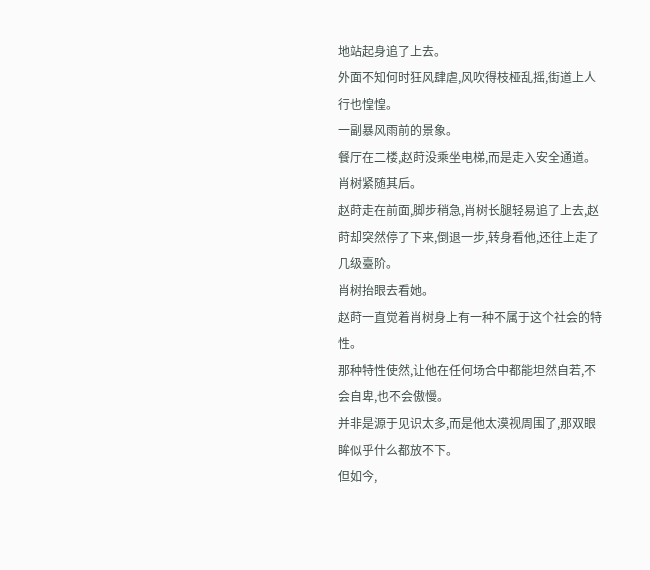地站起身追了上去。
外面不知何时狂风肆虐,风吹得枝桠乱摇,街道上人行也惶惶。
一副暴风雨前的景象。
餐厅在二楼,赵莳没乘坐电梯,而是走入安全通道。
肖树紧随其后。
赵莳走在前面,脚步稍急,肖树长腿轻易追了上去,赵莳却突然停了下来,倒退一步,转身看他,还往上走了几级臺阶。
肖树抬眼去看她。
赵莳一直觉着肖树身上有一种不属于这个社会的特性。
那种特性使然,让他在任何场合中都能坦然自若,不会自卑,也不会傲慢。
并非是源于见识太多,而是他太漠视周围了,那双眼眸似乎什么都放不下。
但如今,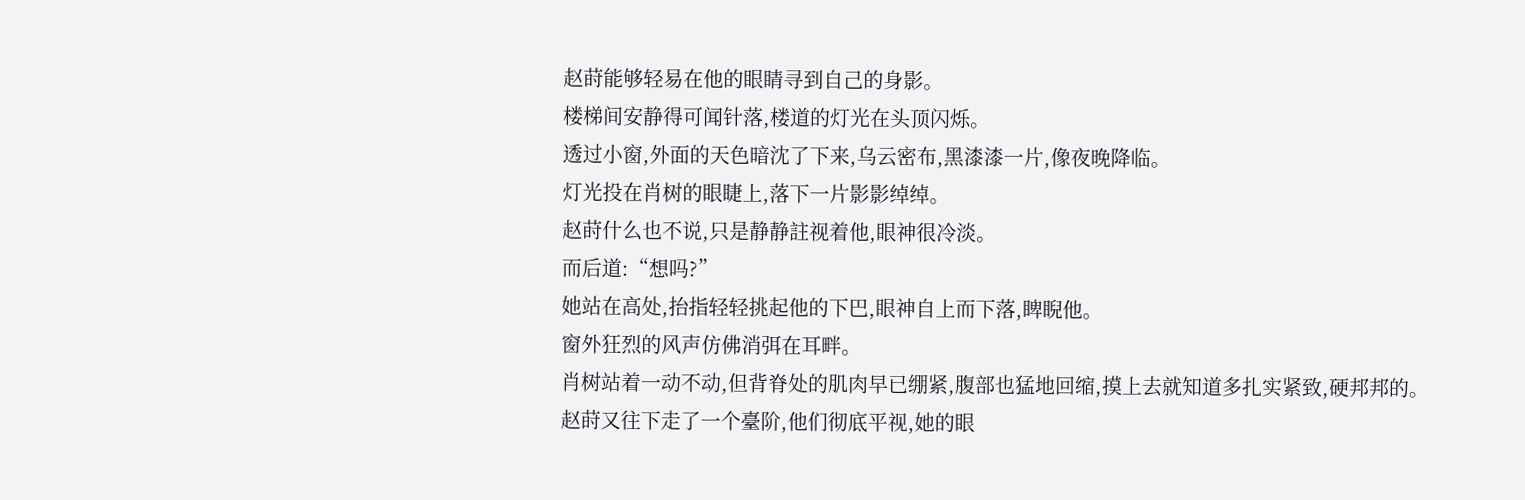赵莳能够轻易在他的眼睛寻到自己的身影。
楼梯间安静得可闻针落,楼道的灯光在头顶闪烁。
透过小窗,外面的天色暗沈了下来,乌云密布,黑漆漆一片,像夜晚降临。
灯光投在肖树的眼睫上,落下一片影影绰绰。
赵莳什么也不说,只是静静註视着他,眼神很冷淡。
而后道:“想吗?”
她站在高处,抬指轻轻挑起他的下巴,眼神自上而下落,睥睨他。
窗外狂烈的风声仿佛消弭在耳畔。
肖树站着一动不动,但背脊处的肌肉早已绷紧,腹部也猛地回缩,摸上去就知道多扎实紧致,硬邦邦的。
赵莳又往下走了一个臺阶,他们彻底平视,她的眼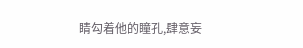睛勾着他的瞳孔,肆意妄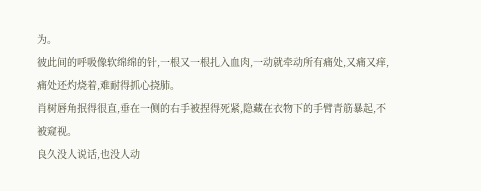为。
彼此间的呼吸像软绵绵的针,一根又一根扎入血肉,一动就牵动所有痛处,又痛又痒,痛处还灼烧着,难耐得抓心挠肺。
肖树唇角抿得很直,垂在一侧的右手被捏得死紧,隐藏在衣物下的手臂青筋暴起,不被窥视。
良久没人说话,也没人动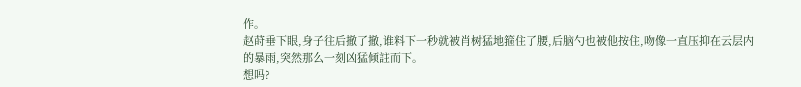作。
赵莳垂下眼,身子往后撤了撤,谁料下一秒就被肖树猛地箍住了腰,后脑勺也被他按住,吻像一直压抑在云层内的暴雨,突然那么一刻凶猛倾註而下。
想吗?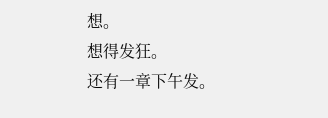想。
想得发狂。
还有一章下午发。